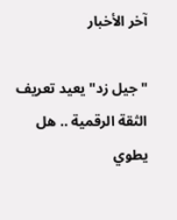آخر الأخبار

"جيل زد" يعيد تعريف الثقة الرقمية .. هل يطوي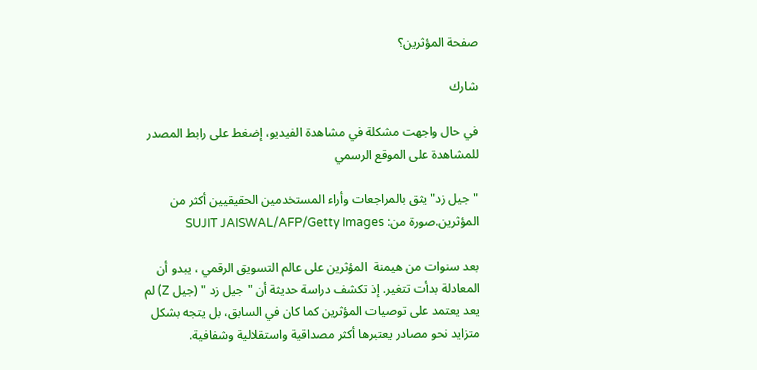صفحة المؤثرين؟

شارك

في حال واجهت مشكلة في مشاهدة الفيديو، إضغط على رابط المصدر للمشاهدة على الموقع الرسمي

"جيل زد" يثق بالمراجعات وأراء المستخدمين الحقيقيين أكثر من المؤثرين.صورة من: SUJIT JAISWAL/AFP/Getty Images

بعد سنوات من هيمنة  المؤثرين على عالم التسويق الرقمي ، يبدو أن المعادلة بدأت تتغير. إذ تكشف دراسة حديثة أن "جيل زد " (جيل Z) لم يعد يعتمد على توصيات المؤثرين كما كان في السابق، بل يتجه بشكل متزايد نحو مصادر يعتبرها أكثر مصداقية واستقلالية وشفافية.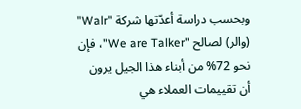وبحسب دراسة أعدّتها شركة "Walr" (والر) لصالح "We are Talker"، فإن نحو 72% من أبناء هذا الجيل يرون أن تقييمات العملاء هي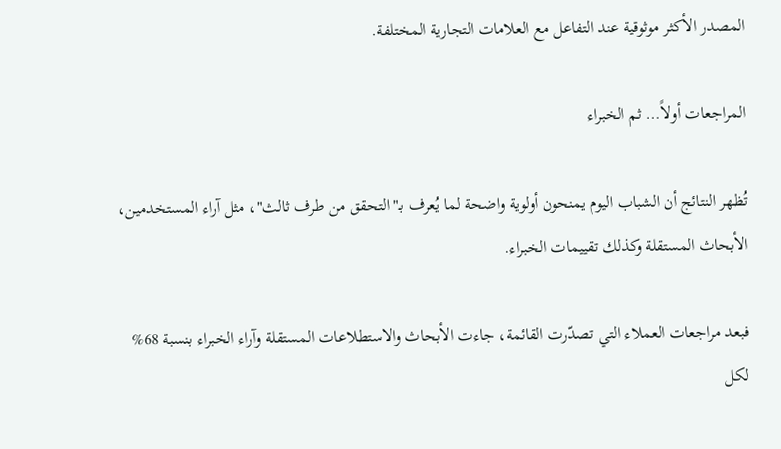المصدر الأكثر موثوقية عند التفاعل مع العلامات التجارية المختلفة.

المراجعات أولاً… ثم الخبراء

تُظهر النتائج أن الشباب اليوم يمنحون أولوية واضحة لما يُعرف بـ"التحقق من طرف ثالث"، مثل آراء المستخدمين، الأبحاث المستقلة وكذلك تقييمات الخبراء.

فبعد مراجعات العملاء التي تصدّرت القائمة، جاءت الأبحاث والاستطلاعات المستقلة وآراء الخبراء بنسبة 68% لكل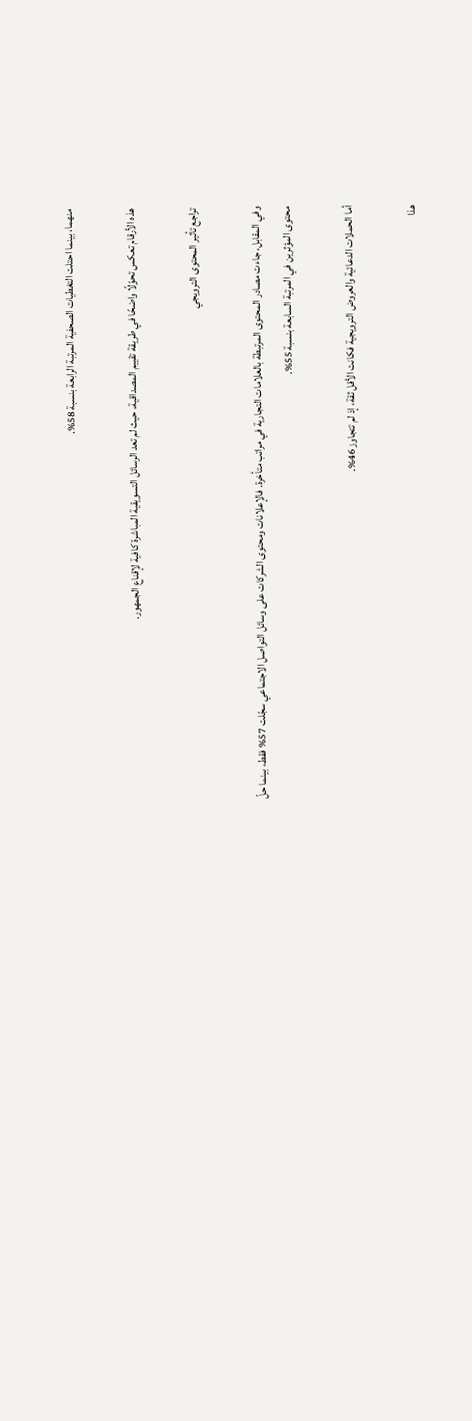منهما، بينما احتلت التغطيات الصحفية المرتبة الرابعة بنسبة 58%.

هذه الأرقام تعكس تحوّلًا واضحًا في طريقة تقييم المصداقية، حيث لم تعد الرسائل التسويقية المباشرة كافية لإقناع الجمهور.

تراجع تأثير المحتوى الترويجي

وفي المقابل، جاءت مصادر المحتوى المرتبطة بالعلامات التجارية في مراتب متأخرة. فالإعلانات ومحتوى الشركات على وسائل التواصل الاجتماعي سجّلت 57% فقط، بينما حلّ محتوى المؤثرين في المرتبة السابعة بنسبة 55%.

أما الحملات الدعائية والعروض الترويجية فكانت الأقل ثقة، إذ لم تتجاوز 46%.

هذا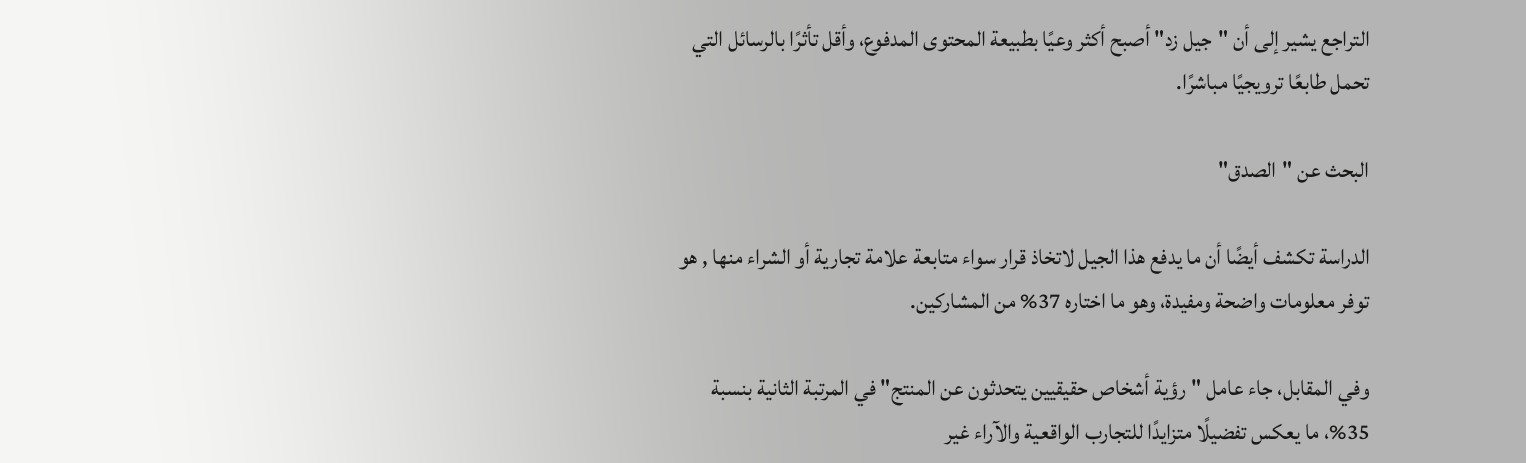التراجع يشير إلى أن "جيل زد" أصبح أكثر وعيًا بطبيعة المحتوى المدفوع، وأقل تأثرًا بالرسائل التي تحمل طابعًا ترويجيًا مباشرًا.

البحث عن "الصدق"

الدراسة تكشف أيضًا أن ما يدفع هذا الجيل لاتخاذ قرار سواء متابعة علامة تجارية أو الشراء منها , هو توفر معلومات واضحة ومفيدة، وهو ما اختاره 37% من المشاركين.

وفي المقابل، جاء عامل "رؤية أشخاص حقيقيين يتحدثون عن المنتج" في المرتبة الثانية بنسبة 35%، ما يعكس تفضيلًا متزايدًا للتجارب الواقعية والآراء غير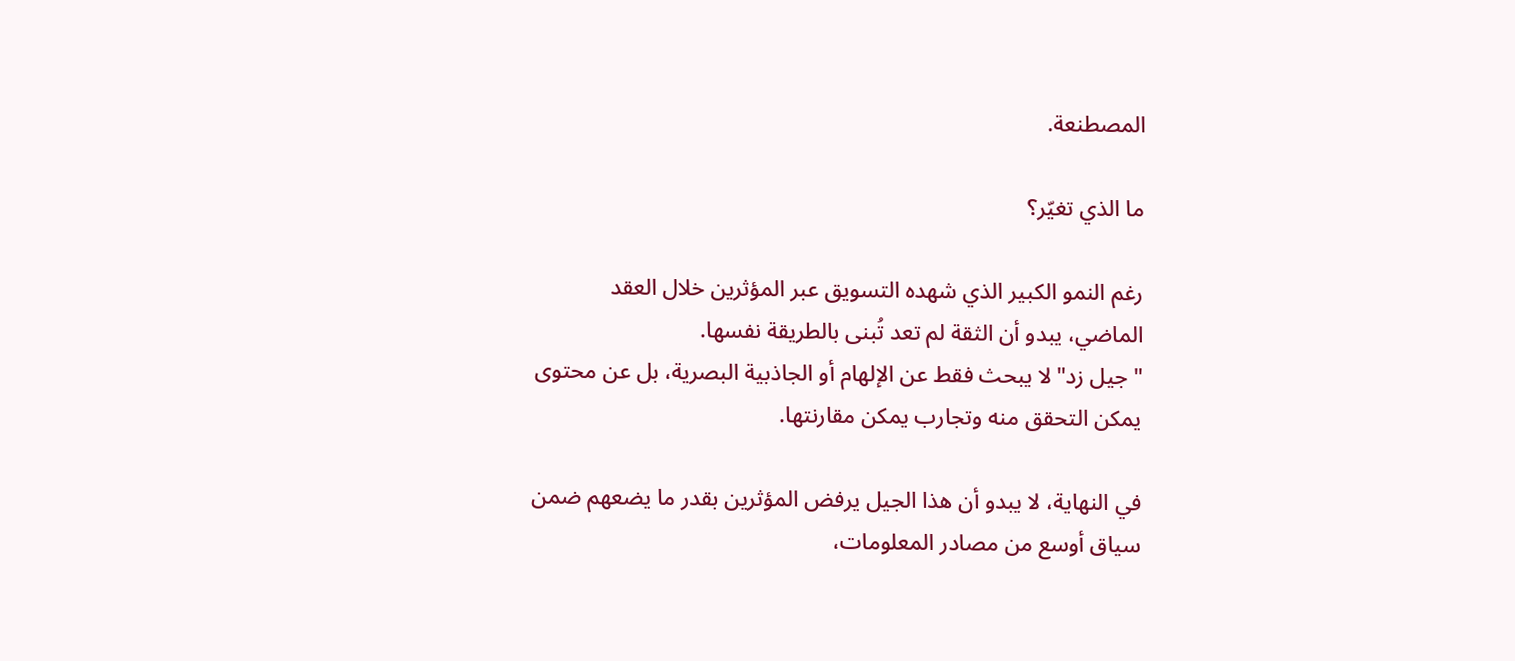المصطنعة.

ما الذي تغيّر؟

رغم النمو الكبير الذي شهده التسويق عبر المؤثرين خلال العقد الماضي، يبدو أن الثقة لم تعد تُبنى بالطريقة نفسها.
"جيل زد" لا يبحث فقط عن الإلهام أو الجاذبية البصرية، بل عن محتوى يمكن التحقق منه وتجارب يمكن مقارنتها.

في النهاية، لا يبدو أن هذا الجيل يرفض المؤثرين بقدر ما يضعهم ضمن سياق أوسع من مصادر المعلومات،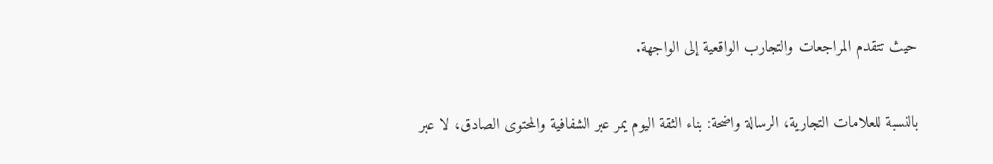حيث تتقدم المراجعات والتجارب الواقعية إلى الواجهة.

بالنسبة للعلامات التجارية، الرسالة واضحة: بناء الثقة اليوم يمر عبر الشفافية والمحتوى الصادق، لا عبر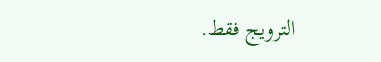الترويج فقط.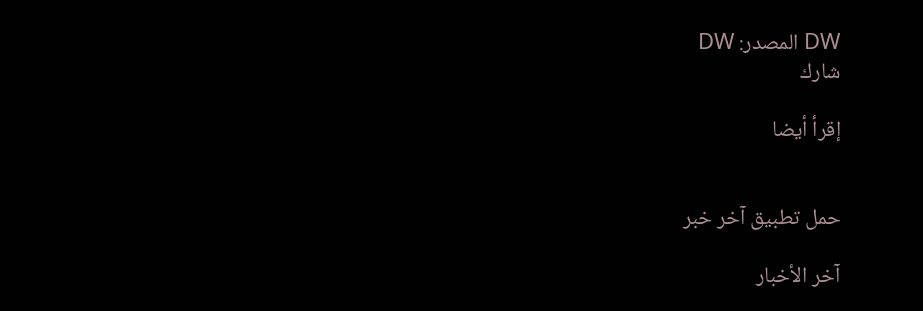DW المصدر: DW
شارك

إقرأ أيضا


حمل تطبيق آخر خبر

آخر الأخبار